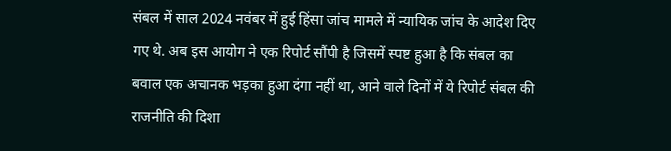संबल में साल 2024 नवंबर में हुई हिंसा जांच मामले में न्यायिक जांच के आदेश दिए गए थे. अब इस आयोग ने एक रिपोर्ट सौंपी है जिसमें स्पष्ट हुआ है कि संबल का बवाल एक अचानक भड़का हुआ दंगा नहीं था, आने वाले दिनों में ये रिपोर्ट संबल की राजनीति की दिशा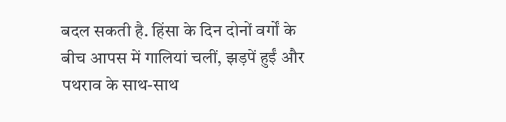बदल सकती है. हिंसा के दिन दोनों वर्गों के बीच आपस में गालियां चलीं, झड़पें हुईं और पथराव के साथ-साथ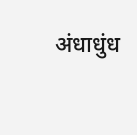अंधाधुंध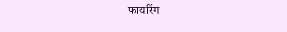फायरिंग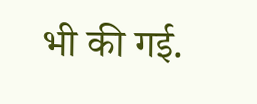भी की गई.